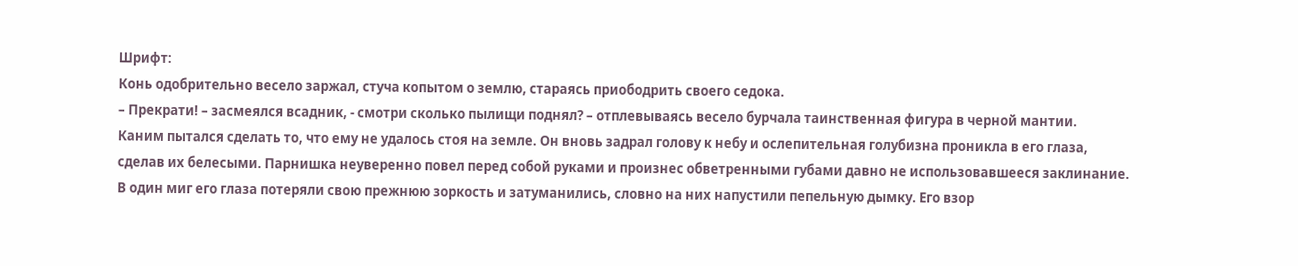Шрифт:
Конь одобрительно весело заржал, стуча копытом о землю, стараясь приободрить своего седока.
– Прекрати! – засмеялся всадник, - смотри сколько пылищи поднял? – отплевываясь весело бурчала таинственная фигура в черной мантии.
Каним пытался сделать то, что ему не удалось стоя на земле. Он вновь задрал голову к небу и ослепительная голубизна проникла в его глаза, сделав их белесыми. Парнишка неуверенно повел перед собой руками и произнес обветренными губами давно не использовавшееся заклинание.
В один миг его глаза потеряли свою прежнюю зоркость и затуманились, словно на них напустили пепельную дымку. Его взор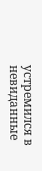устремился в невиданные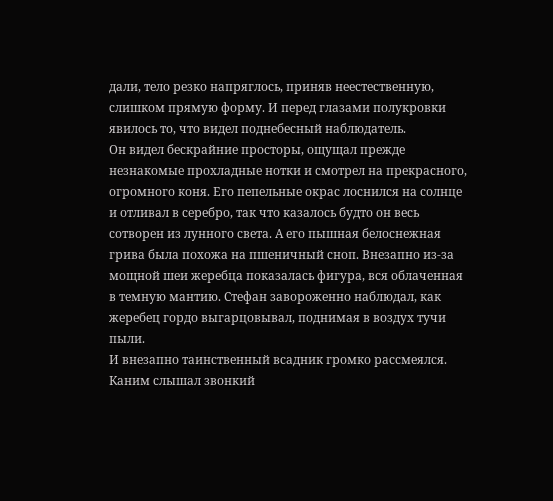дали, тело резко напряглось, приняв неестественную, слишком прямую форму. И перед глазами полукровки явилось то, что видел поднебесный наблюдатель.
Он видел бескрайние просторы, ощущал прежде незнакомые прохладные нотки и смотрел на прекрасного, огромного коня. Его пепельные окрас лоснился на солнце и отливал в серебро, так что казалось будто он весь сотворен из лунного света. А его пышная белоснежная грива была похожа на пшеничный сноп. Внезапно из-за мощной шеи жеребца показалась фигура, вся облаченная в темную мантию. Стефан завороженно наблюдал, как жеребец гордо выгарцовывал, поднимая в воздух тучи пыли.
И внезапно таинственный всадник громко рассмеялся. Каним слышал звонкий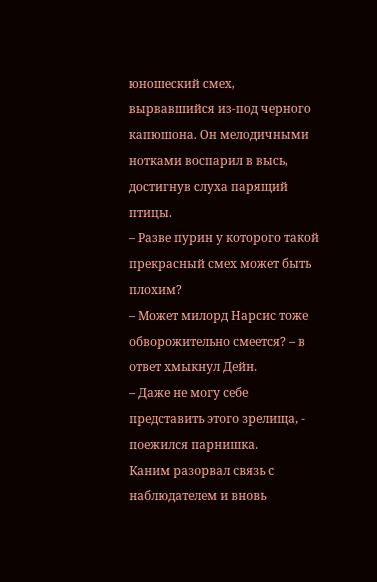юношеский смех, вырвавшийся из-под черного капюшона. Он мелодичными нотками воспарил в высь, достигнув слуха парящий птицы.
– Разве пурин у которого такой прекрасный смех может быть плохим?
– Может милорд Нарсис тоже обворожительно смеется? – в ответ хмыкнул Дейн.
– Даже не могу себе представить этого зрелища, - поежился парнишка.
Каним разорвал связь с наблюдателем и вновь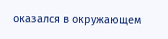оказался в окружающем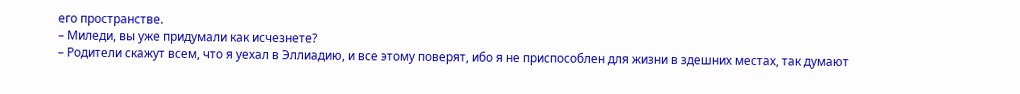его пространстве.
– Миледи, вы уже придумали как исчезнете?
– Родители скажут всем, что я уехал в Эллиадию, и все этому поверят, ибо я не приспособлен для жизни в здешних местах, так думают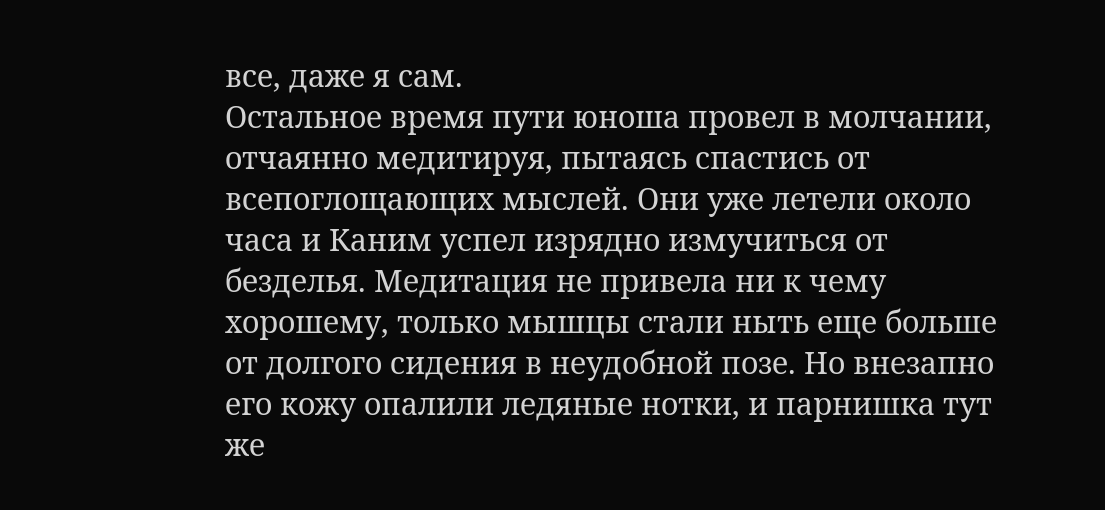все, даже я сам.
Остальное время пути юноша провел в молчании, отчаянно медитируя, пытаясь спастись от всепоглощающих мыслей. Они уже летели около часа и Каним успел изрядно измучиться от безделья. Медитация не привела ни к чему хорошему, только мышцы стали ныть еще больше от долгого сидения в неудобной позе. Но внезапно его кожу опалили ледяные нотки, и парнишка тут же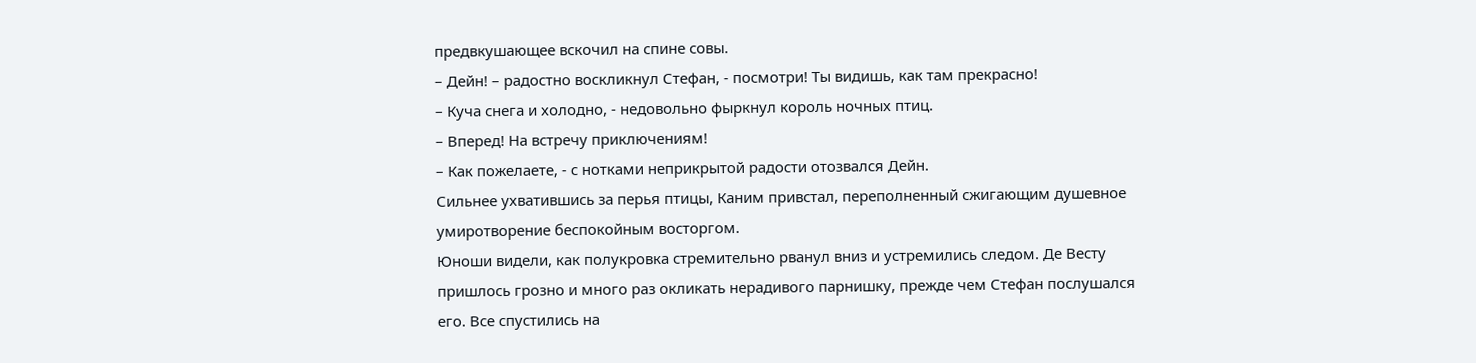предвкушающее вскочил на спине совы.
– Дейн! – радостно воскликнул Стефан, - посмотри! Ты видишь, как там прекрасно!
– Куча снега и холодно, - недовольно фыркнул король ночных птиц.
– Вперед! На встречу приключениям!
– Как пожелаете, - с нотками неприкрытой радости отозвался Дейн.
Сильнее ухватившись за перья птицы, Каним привстал, переполненный сжигающим душевное умиротворение беспокойным восторгом.
Юноши видели, как полукровка стремительно рванул вниз и устремились следом. Де Весту пришлось грозно и много раз окликать нерадивого парнишку, прежде чем Стефан послушался его. Все спустились на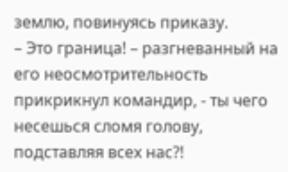землю, повинуясь приказу.
– Это граница! – разгневанный на его неосмотрительность прикрикнул командир, - ты чего несешься сломя голову, подставляя всех нас?!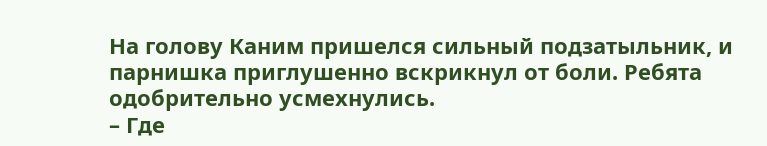На голову Каним пришелся сильный подзатыльник, и парнишка приглушенно вскрикнул от боли. Ребята одобрительно усмехнулись.
– Где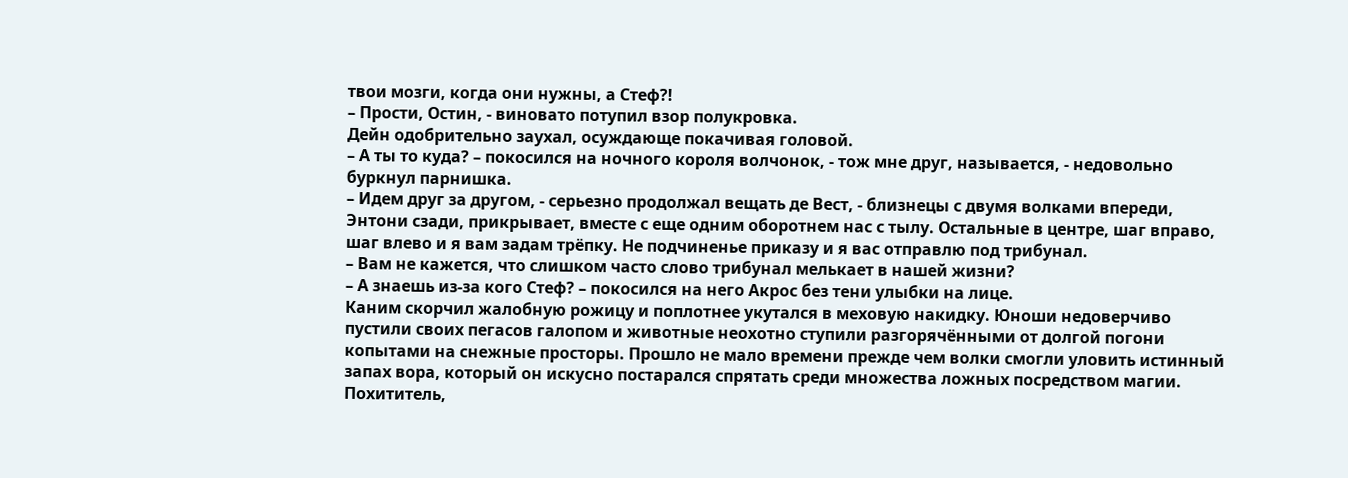твои мозги, когда они нужны, а Стеф?!
– Прости, Остин, - виновато потупил взор полукровка.
Дейн одобрительно заухал, осуждающе покачивая головой.
– А ты то куда? – покосился на ночного короля волчонок, - тож мне друг, называется, - недовольно буркнул парнишка.
– Идем друг за другом, - серьезно продолжал вещать де Вест, - близнецы с двумя волками впереди, Энтони сзади, прикрывает, вместе с еще одним оборотнем нас с тылу. Остальные в центре, шаг вправо, шаг влево и я вам задам трёпку. Не подчиненье приказу и я вас отправлю под трибунал.
– Вам не кажется, что слишком часто слово трибунал мелькает в нашей жизни?
– А знаешь из-за кого Стеф? – покосился на него Акрос без тени улыбки на лице.
Каним скорчил жалобную рожицу и поплотнее укутался в меховую накидку. Юноши недоверчиво пустили своих пегасов галопом и животные неохотно ступили разгорячёнными от долгой погони копытами на снежные просторы. Прошло не мало времени прежде чем волки смогли уловить истинный запах вора, который он искусно постарался спрятать среди множества ложных посредством магии.
Похититель,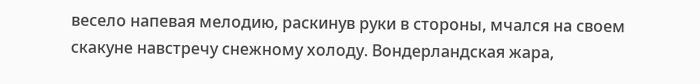весело напевая мелодию, раскинув руки в стороны, мчался на своем скакуне навстречу снежному холоду. Вондерландская жара,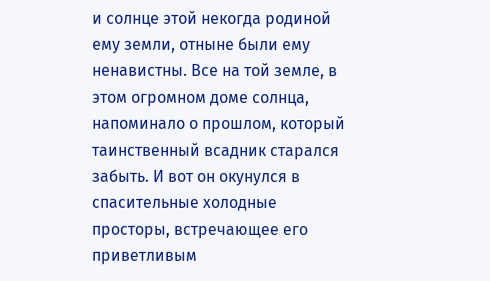и солнце этой некогда родиной ему земли, отныне были ему ненавистны. Все на той земле, в этом огромном доме солнца, напоминало о прошлом, который таинственный всадник старался забыть. И вот он окунулся в спасительные холодные просторы, встречающее его приветливым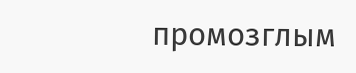промозглым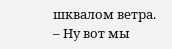шквалом ветра.
– Ну вот мы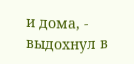и дома, - выдохнул в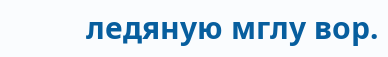ледяную мглу вор.